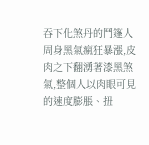吞下化煞丹的鬥篷人周身黑氣瘋狂暴漲,皮肉之下翻湧著漆黑煞氣,整個人以肉眼可見的速度膨脹、扭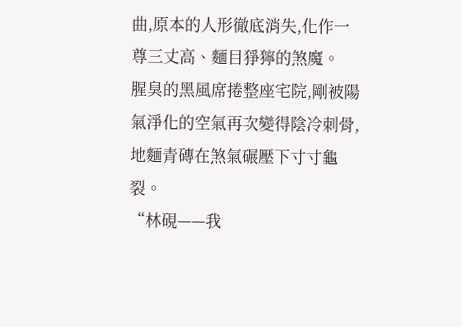曲,原本的人形徹底消失,化作一尊三丈高、麵目猙獰的煞魔。
腥臭的黑風席捲整座宅院,剛被陽氣淨化的空氣再次變得陰冷刺骨,地麵青磚在煞氣碾壓下寸寸龜裂。
“林硯——我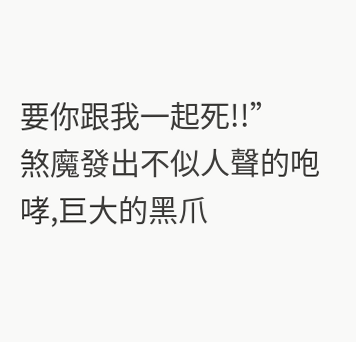要你跟我一起死!!”
煞魔發出不似人聲的咆哮,巨大的黑爪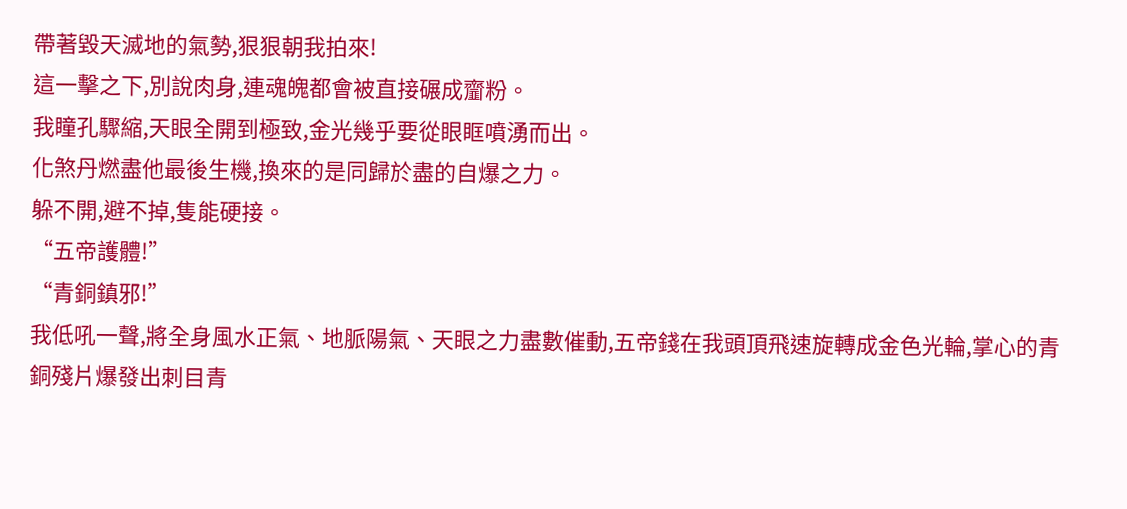帶著毀天滅地的氣勢,狠狠朝我拍來!
這一擊之下,別說肉身,連魂魄都會被直接碾成齏粉。
我瞳孔驟縮,天眼全開到極致,金光幾乎要從眼眶噴湧而出。
化煞丹燃盡他最後生機,換來的是同歸於盡的自爆之力。
躲不開,避不掉,隻能硬接。
“五帝護體!”
“青銅鎮邪!”
我低吼一聲,將全身風水正氣、地脈陽氣、天眼之力盡數催動,五帝錢在我頭頂飛速旋轉成金色光輪,掌心的青銅殘片爆發出刺目青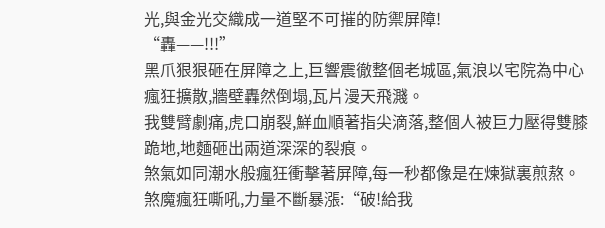光,與金光交織成一道堅不可摧的防禦屏障!
“轟——!!!”
黑爪狠狠砸在屏障之上,巨響震徹整個老城區,氣浪以宅院為中心瘋狂擴散,牆壁轟然倒塌,瓦片漫天飛濺。
我雙臂劇痛,虎口崩裂,鮮血順著指尖滴落,整個人被巨力壓得雙膝跪地,地麵砸出兩道深深的裂痕。
煞氣如同潮水般瘋狂衝擊著屏障,每一秒都像是在煉獄裏煎熬。
煞魔瘋狂嘶吼,力量不斷暴漲:“破!給我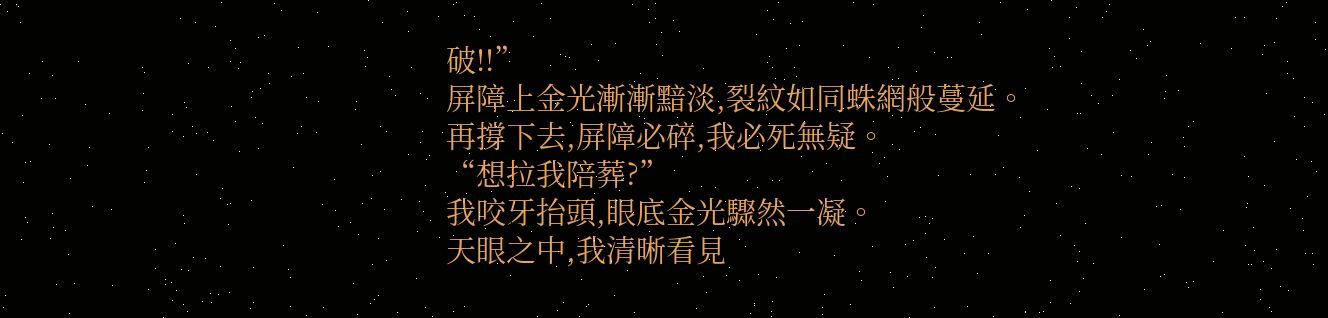破!!”
屏障上金光漸漸黯淡,裂紋如同蛛網般蔓延。
再撐下去,屏障必碎,我必死無疑。
“想拉我陪葬?”
我咬牙抬頭,眼底金光驟然一凝。
天眼之中,我清晰看見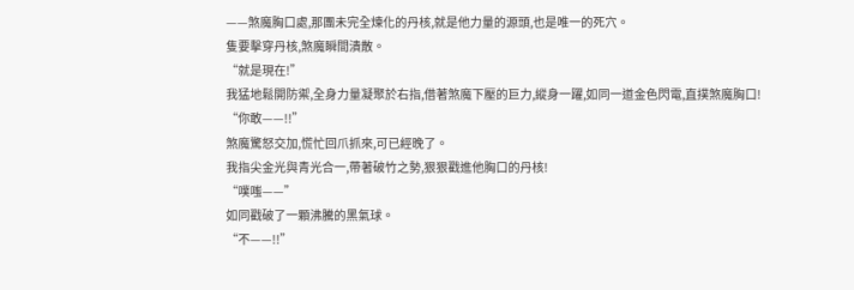——煞魔胸口處,那團未完全煉化的丹核,就是他力量的源頭,也是唯一的死穴。
隻要擊穿丹核,煞魔瞬間潰散。
“就是現在!”
我猛地鬆開防禦,全身力量凝聚於右指,借著煞魔下壓的巨力,縱身一躍,如同一道金色閃電,直撲煞魔胸口!
“你敢——!!”
煞魔驚怒交加,慌忙回爪抓來,可已經晚了。
我指尖金光與青光合一,帶著破竹之勢,狠狠戳進他胸口的丹核!
“噗嗤——”
如同戳破了一顆沸騰的黑氣球。
“不——!!”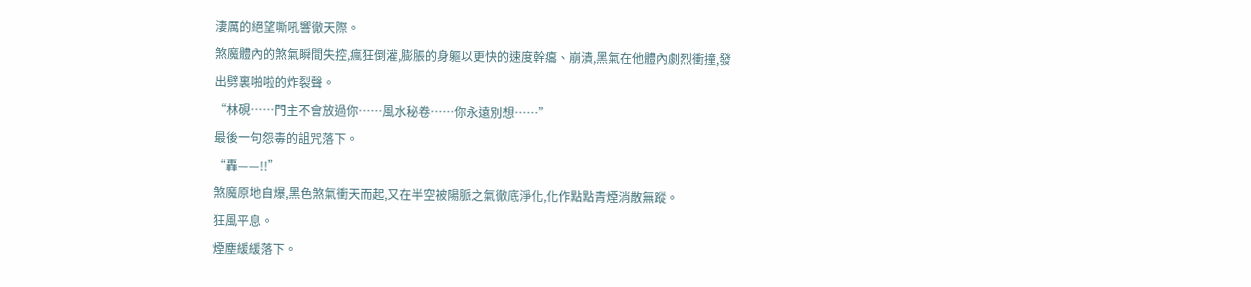淒厲的絕望嘶吼響徹天際。
煞魔體內的煞氣瞬間失控,瘋狂倒灌,膨脹的身軀以更快的速度幹癟、崩潰,黑氣在他體內劇烈衝撞,發出劈裏啪啦的炸裂聲。
“林硯……門主不會放過你……風水秘卷……你永遠別想……”
最後一句怨毒的詛咒落下。
“轟——!!”
煞魔原地自爆,黑色煞氣衝天而起,又在半空被陽脈之氣徹底淨化,化作點點青煙消散無蹤。
狂風平息。
煙塵緩緩落下。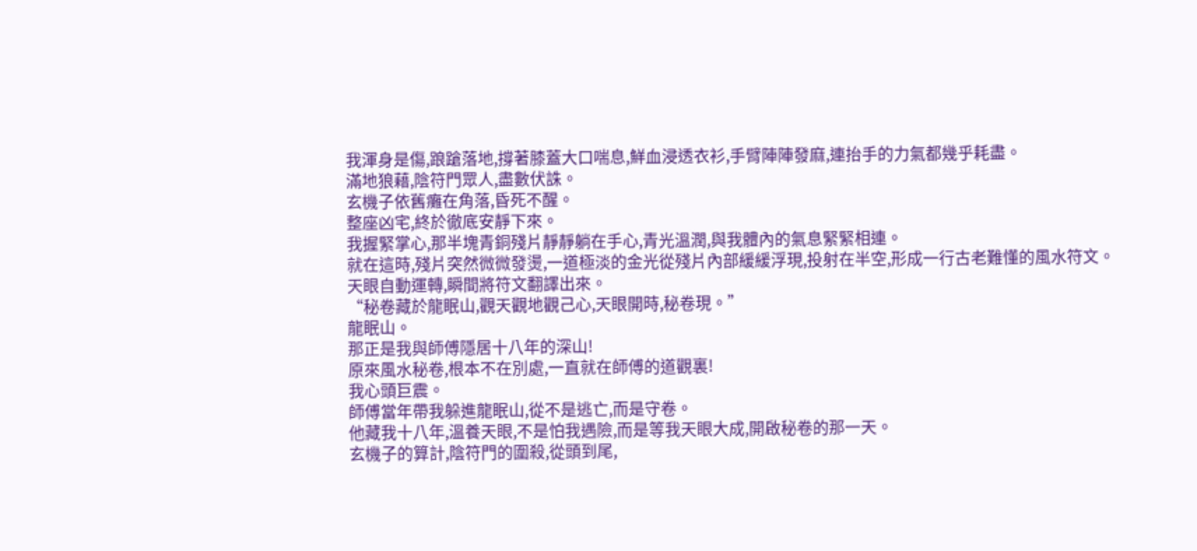我渾身是傷,踉蹌落地,撐著膝蓋大口喘息,鮮血浸透衣衫,手臂陣陣發麻,連抬手的力氣都幾乎耗盡。
滿地狼藉,陰符門眾人,盡數伏誅。
玄機子依舊癱在角落,昏死不醒。
整座凶宅,終於徹底安靜下來。
我握緊掌心,那半塊青銅殘片靜靜躺在手心,青光溫潤,與我體內的氣息緊緊相連。
就在這時,殘片突然微微發燙,一道極淡的金光從殘片內部緩緩浮現,投射在半空,形成一行古老難懂的風水符文。
天眼自動運轉,瞬間將符文翻譯出來。
“秘卷藏於龍眠山,觀天觀地觀己心,天眼開時,秘卷現。”
龍眠山。
那正是我與師傅隱居十八年的深山!
原來風水秘卷,根本不在別處,一直就在師傅的道觀裏!
我心頭巨震。
師傅當年帶我躲進龍眠山,從不是逃亡,而是守卷。
他藏我十八年,溫養天眼,不是怕我遇險,而是等我天眼大成,開啟秘卷的那一天。
玄機子的算計,陰符門的圍殺,從頭到尾,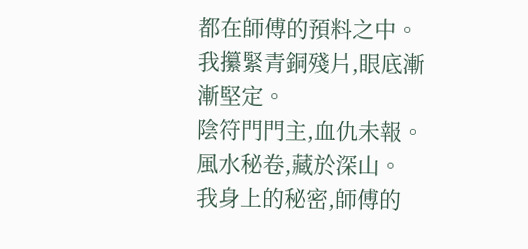都在師傅的預料之中。
我攥緊青銅殘片,眼底漸漸堅定。
陰符門門主,血仇未報。
風水秘卷,藏於深山。
我身上的秘密,師傅的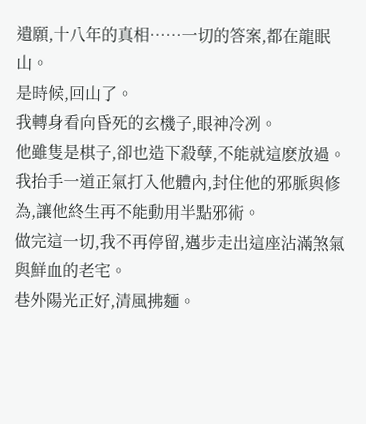遺願,十八年的真相……一切的答案,都在龍眠山。
是時候,回山了。
我轉身看向昏死的玄機子,眼神冷冽。
他雖隻是棋子,卻也造下殺孽,不能就這麽放過。
我抬手一道正氣打入他體內,封住他的邪脈與修為,讓他終生再不能動用半點邪術。
做完這一切,我不再停留,邁步走出這座沾滿煞氣與鮮血的老宅。
巷外陽光正好,清風拂麵。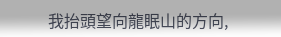我抬頭望向龍眠山的方向,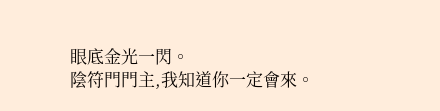眼底金光一閃。
陰符門門主,我知道你一定會來。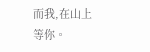而我,在山上等你。